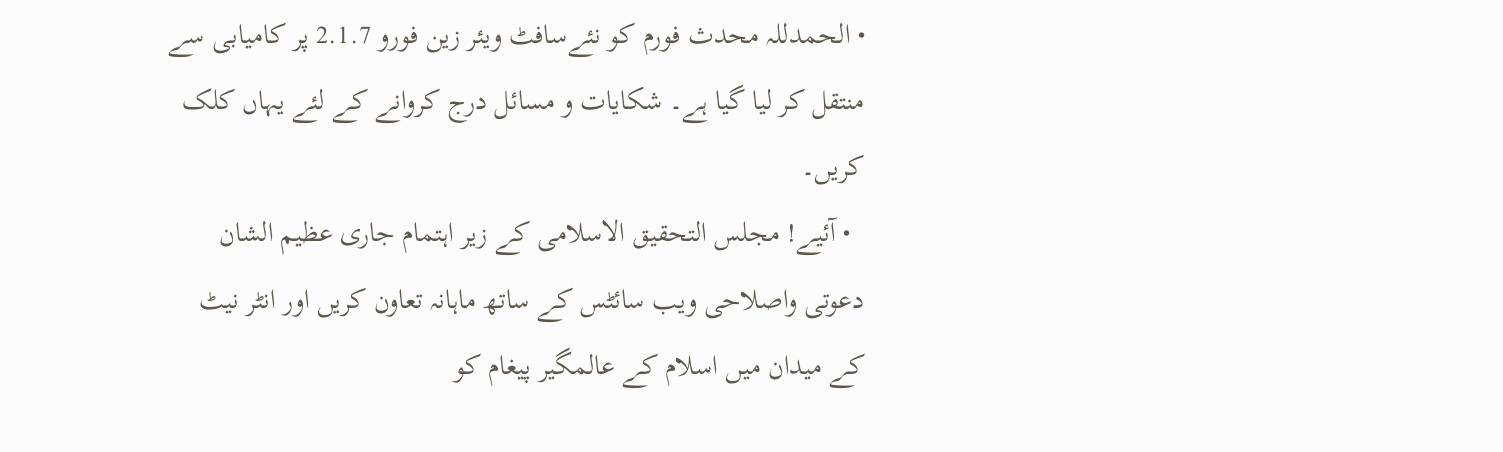• الحمدللہ محدث فورم کو نئےسافٹ ویئر زین فورو 2.1.7 پر کامیابی سے منتقل کر لیا گیا ہے۔ شکایات و مسائل درج کروانے کے لئے یہاں کلک کریں۔
  • آئیے! مجلس التحقیق الاسلامی کے زیر اہتمام جاری عظیم الشان دعوتی واصلاحی ویب سائٹس کے ساتھ ماہانہ تعاون کریں اور انٹر نیٹ کے میدان میں اسلام کے عالمگیر پیغام کو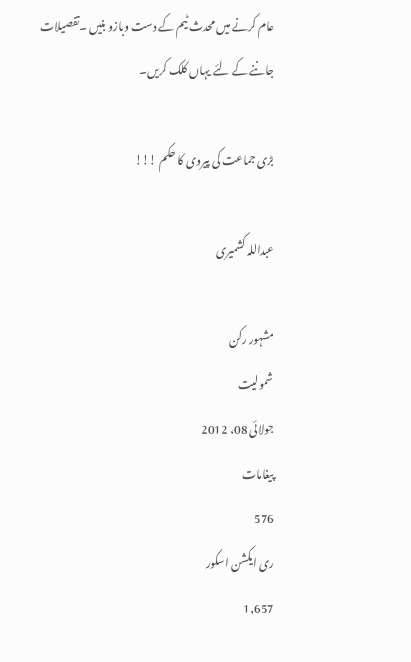عام کرنے میں محدث ٹیم کے دست وبازو بنیں ۔تفصیلات جاننے کے لئے یہاں کلک کریں۔

بڑی جماعت کی پیروی کا حکم !!!

عبداللہ کشمیری

مشہور رکن
شمولیت
جولائی 08، 2012
پیغامات
576
ری ایکشن اسکور
1,657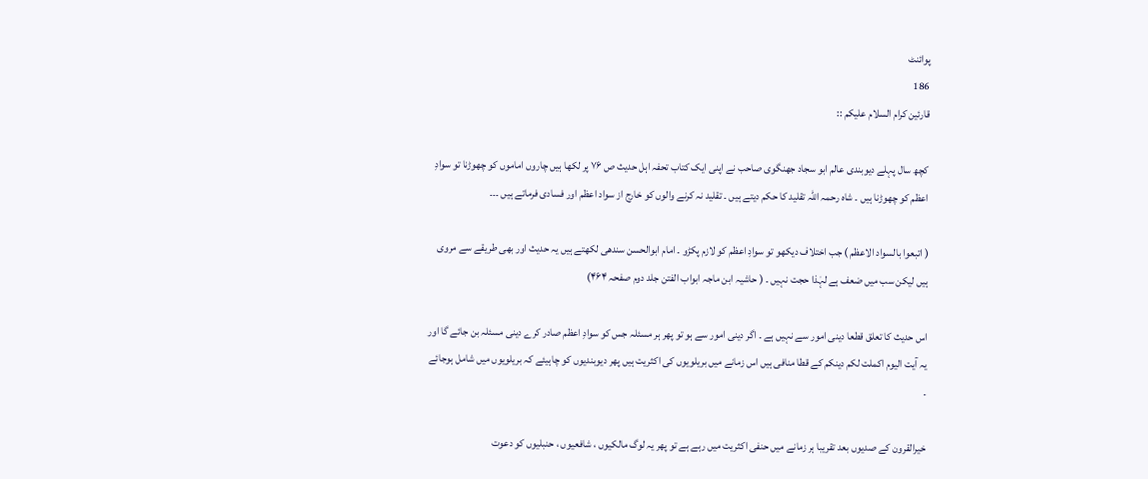پوائنٹ
186
قارئین کرام السلام علیکم ::

کچھ سال پہلے دیوبندی عالم ابو سجاد جھنگوی صاحب نے اپنی ایک کتاب تحفہ اہل حدیث ص ۷۶ پر لکھا ہیں چاروں اماموں کو چھوڑنا تو سوادِ اعظم کو چھوڑنا ہیں ۔ شاہ رحمہ اللہ تقلید کا حکم دیتے ہیں ۔ تقلید نہ کرنے والوں کو خارج از سواد اعظم اور فسادی فرماتے ہیں ۔۔۔

( اتبعوا بالسواد الاعظم ) جب اختلاف دیکھو تو سوادِ اعظم کو لازم پکڑو ۔ امام ابوالحسن سندھی لکھتے ہیں یہ حدیث اور بھی طریقے سے مروی ہیں لیکن سب میں ضعف ہے لہٰذا حجت نہیں ۔ ( حاشیہ ابن ماجہ ابواب الفتن جلد دوم صفحہ ۴۶۴)

اس حدیث کا تعلق قطعا دینی امور سے نہیں ہے ۔ اگر دینی امور سے ہو تو پھر ہر مسئلہ جس کو سوادِ اعظم صادر کرے دینی مسئلہ بن جائے گا اور یہ آیت الیوم اکملت لکم دینکم کے قطا منافی ہیں اس زمانے میں بریلویوں کی اکثریت ہیں پھر دیوبندیوں کو چاہیئے کہ بریلویوں میں شامل ہوجائے ۔

خیرالقرون کے صدیوں بعد تقریبا ہر زمانے میں حنفی اکثریت میں رہے ہے تو پھر یہ لوگ مالکیوں ، شافعیوں ، حنبلیوں کو دعوت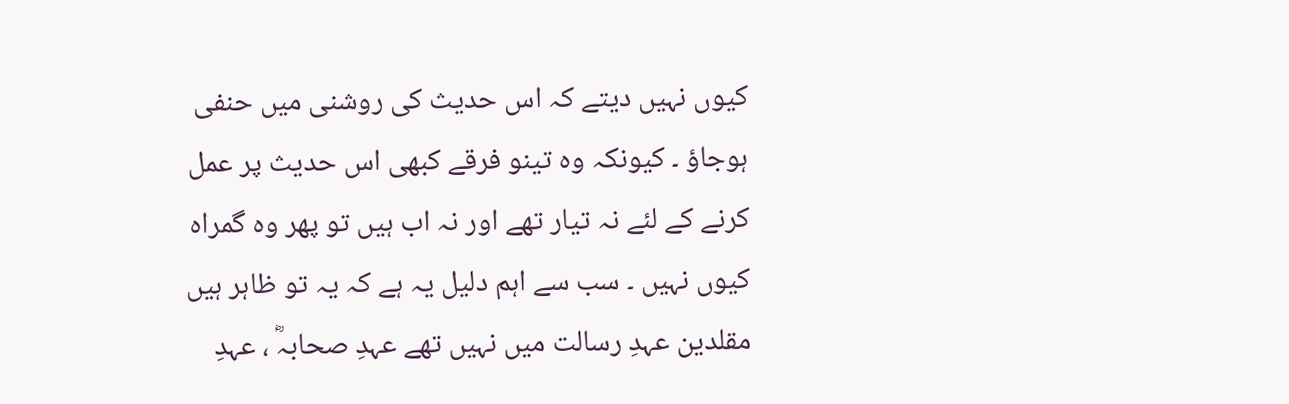کیوں نہیں دیتے کہ اس حدیث کی روشنی میں حنفی ہوجاؤ ۔ کیونکہ وہ تینو فرقے کبھی اس حدیث پر عمل کرنے کے لئے نہ تیار تھے اور نہ اب ہیں تو پھر وہ گمراہ کیوں نہیں ۔ سب سے اہم دلیل یہ ہے کہ یہ تو ظاہر ہیں مقلدین عہدِ رسالت میں نہیں تھے عہدِ صحابہؓ ، عہدِ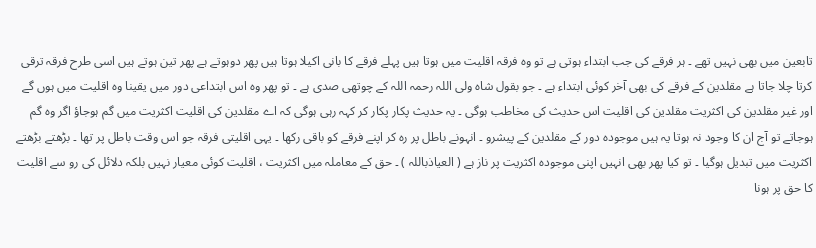تابعین میں بھی نہیں تھے ۔ ہر فرقے کی جب ابتداء ہوتی ہے تو وہ فرقہ اقلیت میں ہوتا ہیں پہلے فرقے کا بانی اکیلا ہوتا ہیں پھر دوہوتے ہے پھر تین ہوتے ہیں اسی طرح فرقہ ترقی کرتا چلا جاتا ہے مقلدین کے فرقے کی بھی آخر کوئی ابتداء ہے ۔ جو بقول شاہ ولی اللہ رحمہ اللہ کے چوتھی صدی ہے ۔ تو پھر وہ اس ابتداعی دور میں یقینا وہ اقلیت میں ہوں گے اور غیر مقلدین کی اکثریت مقلدین کی اقلیت اس حدیث کی مخاطب ہوگی ۔ یہ حدیث پکار پکار کر کہہ رہی ہوگی کہ اے مقلدین کی اقلیت اکثریت میں گم ہوجاؤ اگر وہ گم ہوجاتے تو آج ان کا وجود نہ ہوتا یہ ہیں موجودہ دور کے مقلدین کے پیشرو ۔ انہونے باطل پر رہ کر اپنے فرقے کو باقی رکھا ۔ یہی اقلیتی فرقہ جو اس وقت باطل پر تھا ۔ بڑھتے بڑھتے اکثریت میں تبدیل ہوگیا ۔ تو کیا پھر بھی انہیں اپنی موجودہ اکثریت پر ناز ہے ( العیاذباللہ ) ۔ حق کے معاملہ میں اکثریت ، اقلیت کوئی معیار نہیں بلکہ دلائل کی رو سے اقلیت کا حق پر ہونا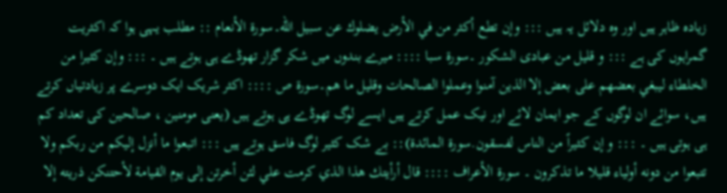زیادہ ظاہر ہیں اور وہ دلائل یہ ہیں ::: وإن تطع أكثر من في الأرض يضلوك عن سبيل الله۔سورة الأنعام :: مطلب یہی ہوا کہ اکثریت گمراہوں کی ہے ::: و قلیل من عبادی الشکور ۔سورة سبا :::: میرے بندوں میں شکر گزار تھوڈے ہی ہوتے ہیں ۔ ::: وإن كثيرا من الخلطاء ليبغي بعضهم على بعض إلا الذين آمنوا وعملوا الصالحات وقليل ما هم۔سورة ص :::: اکثر شریک ایک دوسرے پر زیادتیاں کرتے ہیں، سوائے ان لوگوں کے جو ایمان لائے اور نیک عمل کرتے ہیں ایسے لوگ تھوڈے ہی ہوتے ہیں (یعنی مومنین ، صالحین کی تعداد کم ہی ہوتی ہیں ۔ ::: و إن کثیراً من الناس لفسقون.سورة المائدة):: بے شک کثیر لوگ فاسق ہوتے ہیں ::: اتبعوا ما أنزل إليكم من ربكم ولا تتبعوا من دونه أولياء قليلا ما تذكرون ۔ سورة الأعراف :::: قال أرأيتك هذا الذي كرمت علي لئن أخرتن إلى يوم القيامة لأحتنكن ذريته إلا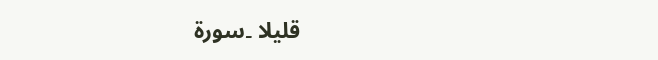قليلا ۔سورة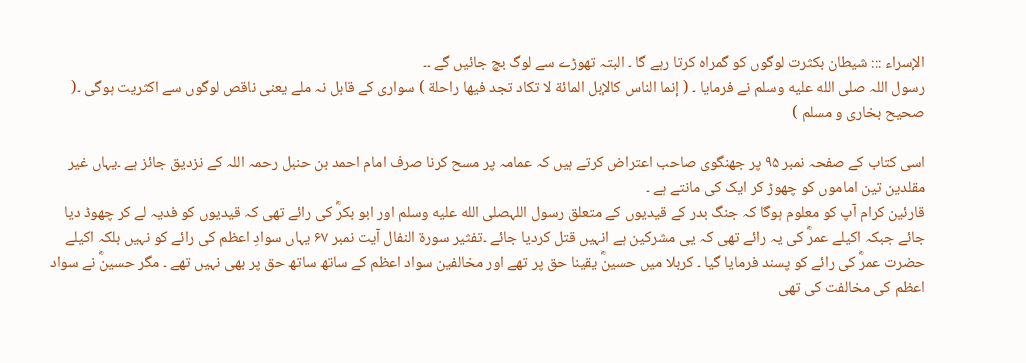الإسراء ::: شیطان بکثرت لوگوں کو گمراہ کرتا رہے گا ۔ البتہ تھوڑے سے لوگ بچ جائیں گے ۔۔
رسول اللہ صلى الله عليه وسلم نے فرمایا ۔ ( إنما الناس كالإبل المائة لا تكاد تجد فيها راحلة ) سواری کے قابل نہ ملے یعنی ناقص لوگوں سے اکثریت ہوگی ۔( صحیح بخاری و مسلم )

اسی کتاب کے صفحہ نمبر ۹۵ پر جھنگوی صاحب اعتراض کرتے ہیں کہ عمامہ پر مسح کرنا صرف امام احمد بن حنبل رحمہ اللہ کے نزدیق جائز ہے ۔یہاں غیر مقلدین تین اماموں کو چھوڑ کر ایک کی مانتے ہے ۔
قارئین کرام آپ کو معلوم ہوگا کہ جنگ بدر کے قیدیوں کے متعلق رسول اللہصلى الله عليه وسلم اور ابو بکرؓ کی رائے تھی کہ قیدیوں کو فدیہ لے کر چھوڈ دیا جائے جبکہ اکیلے عمرؓ کی یہ رائے تھی کہ یی مشرکین ہے انہیں قتل کردیا جائے ۔تفثیر سورة النفال آیت نمبر ۶۷ یہاں سوادِ اعظم کی رائے کو نہیں بلکہ اکیلے حضرت عمرؓ کی رائے کو پسند فرمایا گیا ۔ کربلا میں حسینؓ یقینا حق پر تھے اور مخالفین سواد اعظم کے ساتھ ساتھ حق پر بھی نہیں تھے ۔ مگر حسینؓ نے سواد اعظم کی مخالفت کی تھی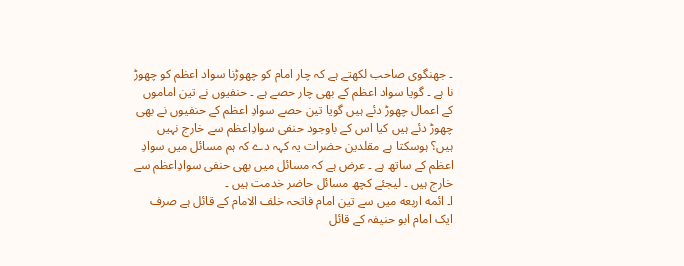۔ جھنگوی صاحب لکھتے ہے کہ چار امام کو چھوڑنا سواد اعظم کو چھوڑ نا ہے ۔ گویا سواد اعظم کے بھی چار حصے ہے ۔ حنفیوں نے تین اماموں کے اعمال چھوڑ دئے ہیں گویا تین حصے سوادِ اعظم کے حنفیوں نے بھی چھوڑ دئے ہیں کیا اس کے باوجود حنفی سوادِاعظم سے خارج نہیں ہیں؟ ہوسکتا ہے مقلدین حضرات یہ کہہ دے کہ ہم مسائل میں سوادِ اعظم کے ساتھ ہے ۔ عرض ہے کہ مسائل میں بھی حنفی سوادِاعظم سے خارج ہیں ۔ لیجئے کچھ مسائل حاضر خدمت ہیں ۔
ا۔ ائمه اربعه میں سے تین امام فاتحہ خلف الامام کے قائل ہے صرف ایک امام ابو حنیفہ کے قائل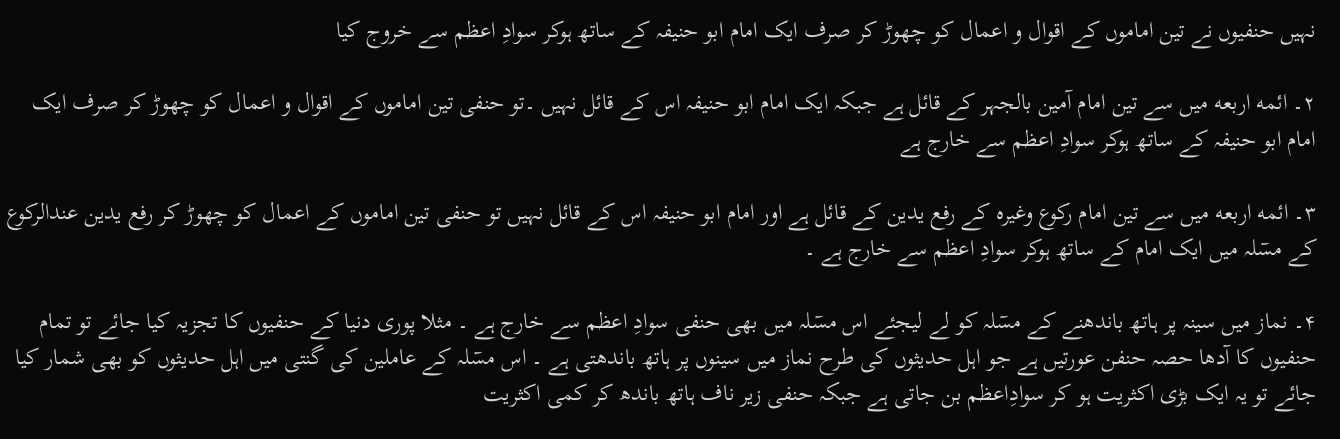نہیں حنفیوں نے تین اماموں کے اقوال و اعمال کو چھوڑ کر صرف ایک امام ابو حنیفہ کے ساتھ ہوکر سوادِ اعظم سے خروج کیا

۲۔ ائمه اربعه میں سے تین امام آمین بالجہر کے قائل ہے جبکہ ایک امام ابو حنیفہ اس کے قائل نہیں ۔تو حنفی تین اماموں کے اقوال و اعمال کو چھوڑ کر صرف ایک امام ابو حنیفہ کے ساتھ ہوکر سوادِ اعظم سے خارج ہے

۳۔ ائمه اربعه میں سے تین امام رکوع وغیرہ کے رفع یدین کے قائل ہے اور امام ابو حنیفہ اس کے قائل نہیں تو حنفی تین اماموں کے اعمال کو چھوڑ کر رفع یدین عندالرکوع کے مسٓلہ میں ایک امام کے ساتھ ہوکر سوادِ اعظم سے خارج ہے ۔

۴۔ نماز میں سینہ پر ہاتھ باندھنے کے مسٓلہ کو لے لیجئے اس مسٓلہ میں بھی حنفی سوادِ اعظم سے خارج ہے ۔ مثلا پوری دنیا کے حنفیوں کا تجزیہ کیا جائے تو تمام حنفیوں کا آدھا حصہ حنفن عورتیں ہے جو اہل حدیثوں کی طرح نماز میں سینوں پر ہاتھ باندھتی ہے ۔ اس مسٓلہ کے عاملین کی گنتی میں اہل حدیثوں کو بھی شمار کیا جائے تو یہ ایک بڑی اکثریت ہو کر سوادِاعظم بن جاتی ہے جبکہ حنفی زیر ناف ہاتھ باندھ کر کمی اکثریت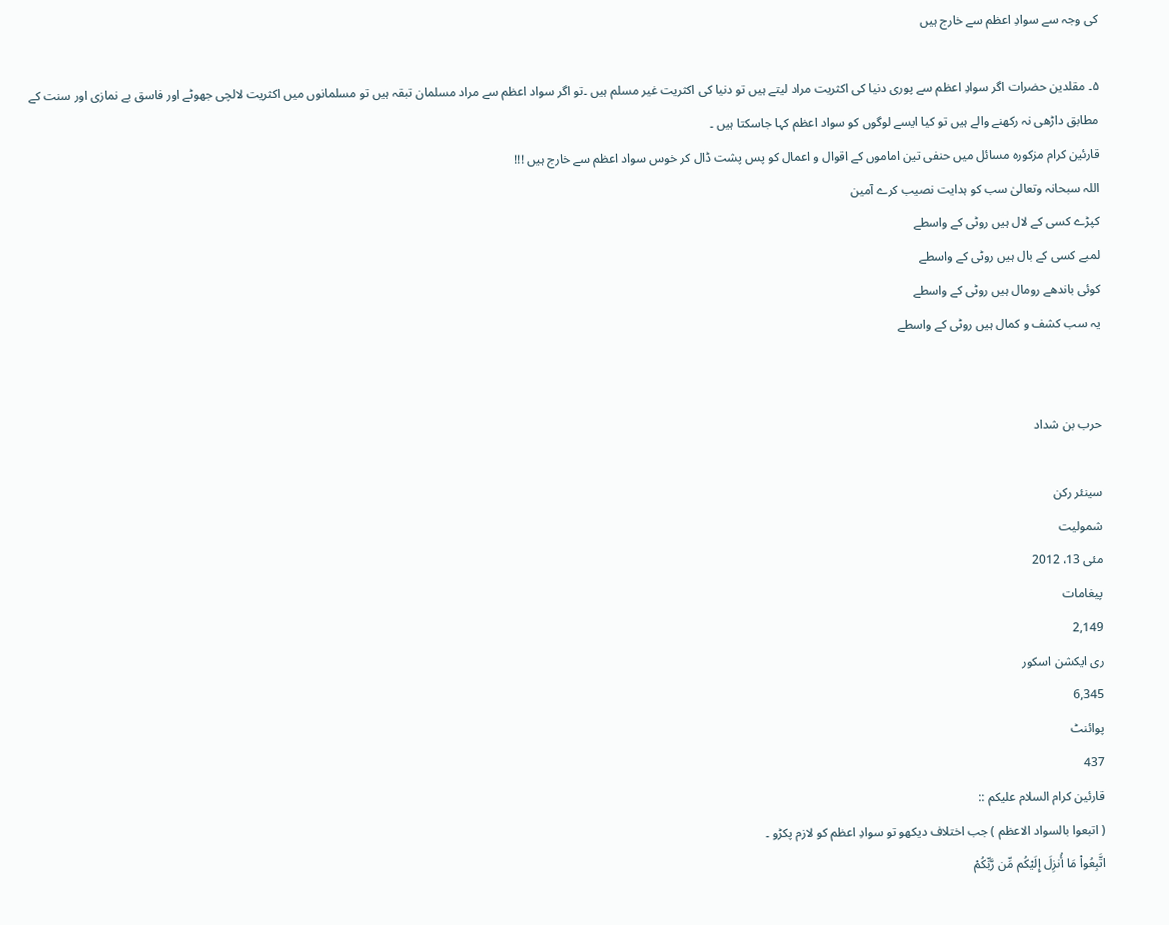کی وجہ سے سوادِ اعظم سے خارج ہیں

۵۔ مقلدین حضرات اگر سوادِ اعظم سے پوری دنیا کی اکثریت مراد لیتے ہیں تو دنیا کی اکثریت غیر مسلم ہیں ۔تو اگر سواد اعظم سے مراد مسلمان تبقہ ہیں تو مسلمانوں میں اکثریت لالچی جھوٹے اور فاسق بے نمازی اور سنت کے مطابق داڑھی نہ رکھنے والے ہیں تو کیا ایسے لوگوں کو سواد اعظم کہا جاسکتا ہیں ۔
قارئین کرام مزکورہ مسائل میں حنفی تین اماموں کے اقوال و اعمال کو پس پشت ڈال کر خوس سواد اعظم سے خارج ہیں !!!
اللہ سبحانہ وتعالیٰ سب کو ہدایت نصیب کرے آمین
کپڑے کسی کے لال ہیں روٹی کے واسطے
لمبے کسی کے بال ہیں روٹی کے واسطے
کوئی باندھے رومال ہیں روٹی کے واسطے
یہ سب کشف و کمال ہیں روٹی کے واسطے


حرب بن شداد

سینئر رکن
شمولیت
مئی 13، 2012
پیغامات
2,149
ری ایکشن اسکور
6,345
پوائنٹ
437
قارئین کرام السلام علیکم ::
( اتبعوا بالسواد الاعظم ) جب اختلاف دیکھو تو سوادِ اعظم کو لازم پکڑو ۔
اتَّبِعُواْ مَا أُنزِلَ إِلَيْكُم مِّن رَّبِّكُمْ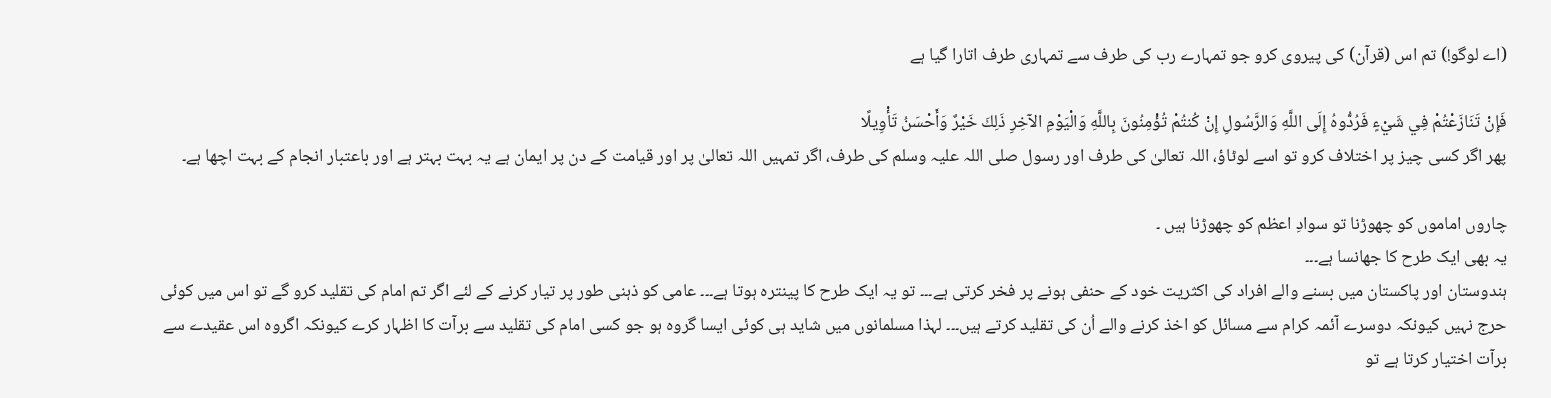(اے لوگو!) تم اس (قرآن) کی پیروی کرو جو تمہارے رب کی طرف سے تمہاری طرف اتارا گیا ہے

فَإِنْ تَنَازَعْتُمْ فِي شَيْءٍ فَرُدُّوهُ إِلَى اللَّهِ وَالرَّسُولِ إِنْ كُنتُمْ تُؤْمِنُونَ بِاللَّهِ وَالْيَوْمِ الآخِرِ ذَلِكَ خَيْرٌ وَأَحْسَنُ تَأْوِيلًا
پھر اگر کسی چیز پر اختلاف کرو تو اسے لوٹاؤ، اللہ تعالیٰ کی طرف اور رسول صلی اللہ علیہ وسلم کی طرف، اگر تمہیں اللہ تعالیٰ پر اور قیامت کے دن پر ایمان ہے یہ بہت بہتر ہے اور باعتبار انجام کے بہت اچھا ہے۔

چاروں اماموں کو چھوڑنا تو سوادِ اعظم کو چھوڑنا ہیں ۔
یہ بھی ایک طرح کا جھانسا ہے۔۔۔
ہندوستان اور پاکستان میں بسنے والے افراد کی اکثریت خود کے حنفی ہونے پر فخر کرتی ہے۔۔۔ تو یہ ایک طرح کا پینترہ ہوتا ہے۔۔۔ عامی کو ذہنی طور پر تیار کرنے کے لئے اگر تم امام کی تقلید کرو گے تو اس میں کوئی حرج نہیں کیونکہ دوسرے آئمہ کرام سے مسائل کو اخذ کرنے والے اُن کی تقلید کرتے ہیں۔۔۔ لہذا مسلمانوں میں شاید ہی کوئی ایسا گروہ ہو جو کسی امام کی تقلید سے برآت کا اظہار کرے کیونکہ اگروہ اس عقیدے سے برآت اختیار کرتا ہے تو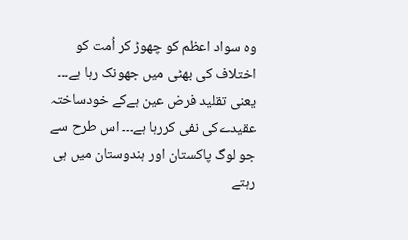وہ سواد اعظم کو چھوڑ کر اُمت کو اختلاف کی بھٹی میں جھونک رہا ہے۔۔۔ یعنی تقلید فرض عین ہےکے خودساختہ عقیدےکی نفی کررہا ہے۔۔۔ اس طرح سے جو لوگ پاکستان اور ہندوستان میں ہی رہتے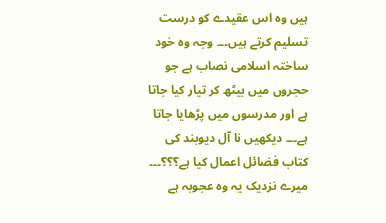ہیں وہ اس عقیدے کو درست تسلیم کرتے ہیں۔۔۔ وجہ وہ خود ساختہ اسلامی نصاب ہے جو حجروں میں بیٹھ کر تیار کیا جاتا ہے اور مدرسوں میں پڑھایا جاتا ہے۔۔۔ دیکھیں نا آل دیوبند کی کتاب فضائل اعمال کیا ہے؟؟؟۔۔۔ میرے نزدیک یہ وہ عجوبہ ہے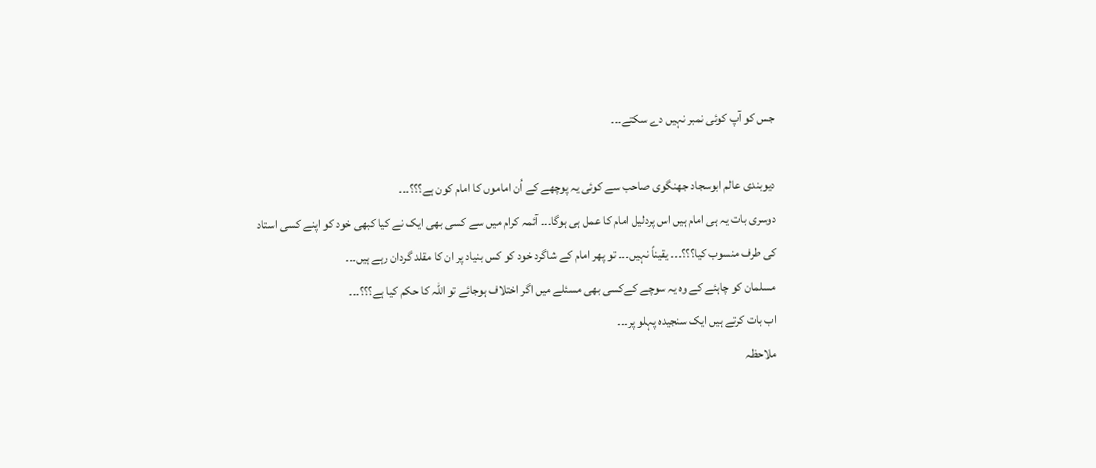جس کو آپ کوئی نمبر نہیں دے سکتے۔۔۔

دیوبندی عالم ابوسجاد جھنگوی صاحب سے کوئی یہ پوچھے کے اُن اماموں کا امام کون ہے؟؟؟۔۔۔
دوسری بات یہ ہی امام ہیں اس پردلیل امام کا عمل ہی ہوگا۔۔۔ آئمہ کرام میں سے کسی بھی ایک نے کیا کبھی خود کو اپنے کسی استاد کی طرف منسوب کیا؟؟؟۔۔۔ یقیناً نہیں۔۔۔ تو پھر امام کے شاگرد خود کو کس بنیاد پر ان کا مقلد گردان رہے ہیں۔۔۔
مسلمان کو چاہئے کے وہ یہ سوچے کےکسی بھی مسئلے میں اگر اختلاف ہوجائے تو اللہ کا حکم کیا ہے؟؟؟۔۔۔
اب بات کرتے ہیں ایک سنجیدہ پہلو پر۔۔۔
ملاحظہ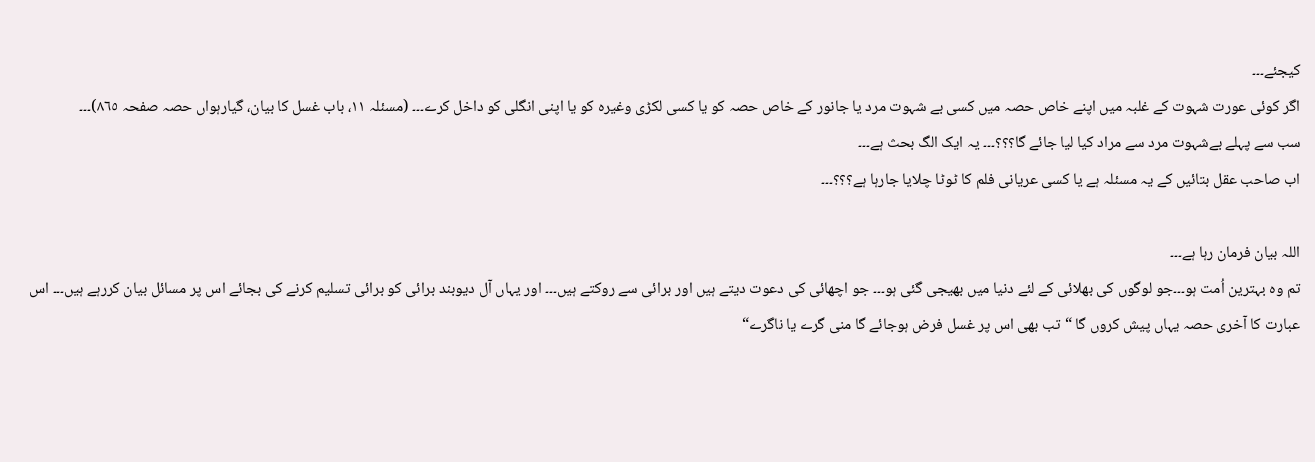کیجئے۔۔۔
اگر کوئی عورت شہوت کے غلبہ میں اپنے خاص حصہ میں کسی بے شہوت مرد یا جانور کے خاص حصہ کو یا کسی لکڑی وغیرہ کو یا اپنی انگلی کو داخل کرے۔۔۔ (مسئلہ ١١، باب غسل کا بیان، گیارہواں حصہ صفحہ ٨٦٥)۔۔۔
سب سے پہلے بےشہوت مرد سے مراد کیا لیا جائے گا؟؟؟۔۔۔ یہ ایک الگ بحث ہے۔۔۔
اب صاحب عقل بتائیں کے یہ مسئلہ ہے یا کسی عریانی فلم کا ٹوٹا چلایا جارہا ہے؟؟؟۔۔۔

اللہ بیان فرمان رہا ہے۔۔۔
تم وہ بہترین اُمت ہو۔۔۔جو لوگوں کی بھلائی کے لئے دنیا میں بھیجی گئی ہو۔۔۔ جو اچھائی کی دعوت دیتے ہیں اور برائی سے روکتے ہیں۔۔۔ اور یہاں آل دیوبند برائی کو برائی تسلیم کرنے کی بجائے اس پر مسائل بیان کررہے ہیں۔۔۔ اس عبارت کا آخری حصہ یہاں پیش کروں گا “تب بھی اس پر غسل فرض ہوجائے گا منی گرے یا ناگرے“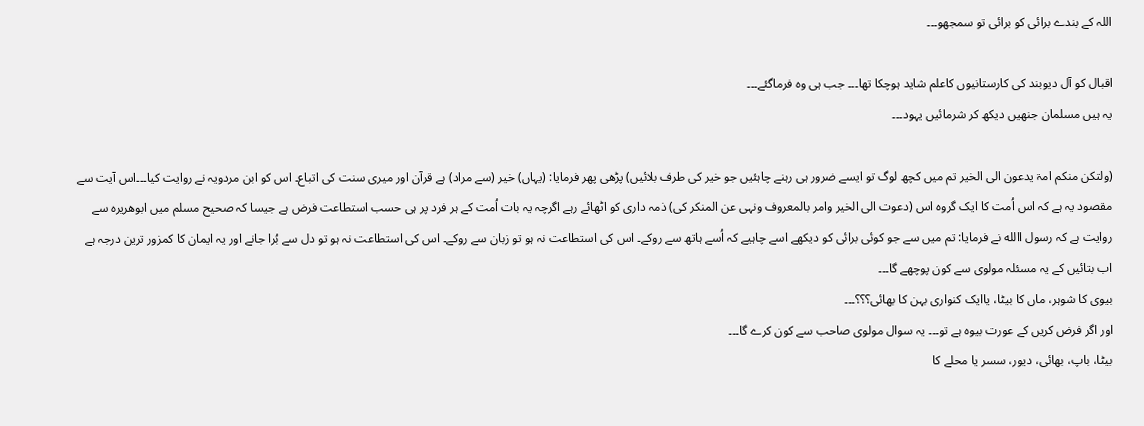اللہ کے بندے برائی کو برائی تو سمجھو۔۔۔

اقبال کو آل دیوبند کی کارستانیوں کاعلم شاید ہوچکا تھا۔۔۔ جب ہی وہ فرماگئے۔۔۔
یہ ہیں مسلمان جنھیں دیکھ کر شرمائیں یہود۔۔۔

(ولتکن منکم امۃ یدعون الی الخیر تم میں کچھ لوگ تو ایسے ضرور ہی رہنے چاہئیں جو خیر کی طرف بلائیں) پڑھی پھر فرمایا: (یہاں) خیر (سے مراد) ہے قرآن اور میری سنت کی اتباع۔ اس کو ابن مردویہ نے روایت کیا۔۔۔اس آیت سے مقصود یہ ہے کہ اس اُمت کا ایک گروہ اس (دعوت الی الخیر وامر بالمعروف ونہی عن المنکر کی) ذمہ داری کو اٹھائے رہے اگرچہ یہ بات اُمت کے ہر فرد پر ہی حسب استطاعت فرض ہے جیسا کہ صحیح مسلم میں ابوھریرہ سے روایت ہے کہ رسول االله نے فرمایا: تم میں سے جو کوئی برائی کو دیکھے اسے چاہیے کہ اُسے ہاتھ سے روکے۔ اس کی استطاعت نہ ہو تو زبان سے روکے۔ اس کی استطاعت نہ ہو تو دل سے بُرا جانے اور یہ ایمان کا کمزور ترین درجہ ہے
اب بتائیں کے یہ مسئلہ مولوی سے کون پوچھے گا۔۔۔
بیوی کا شوہر، ماں کا بیٹا، یاایک کنواری بہن کا بھائی؟؟؟۔۔۔
اور اگر فرض کریں کے عورت بیوہ ہے تو۔۔۔ یہ سوال مولوی صاحب سے کون کرے گا۔۔۔
بیٹا، باپ، بھائی، دیور، سسر یا محلے کا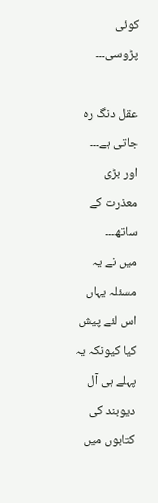کوئی پڑوسی۔۔۔

عقل دنگ رہ جاتی ہے۔۔۔
اور بڑی معذرت کے ساتھ۔۔۔
میں نے یہ مسئلہ یہاں اس لئے پیش کیا کیونکہ یہ پہلے ہی آل دیوبند کی کتابوں میں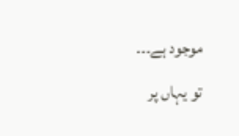موجود ہے۔۔۔
تو یہاں پر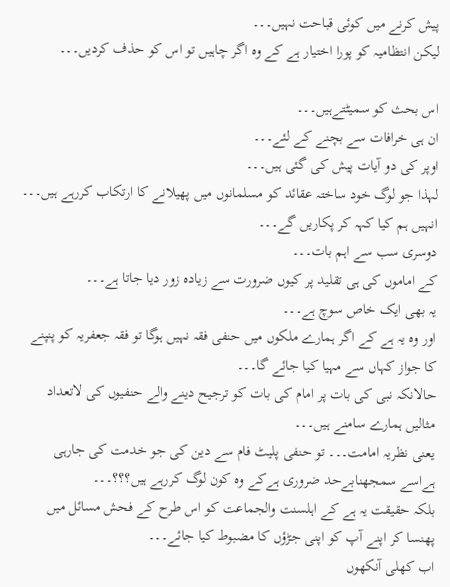پیش کرنے میں کوئی قباحت نہیں۔۔۔
لیکن انتظامیہ کو پورا اختیار ہے کے وہ اگر چاہیں تو اس کو حذف کردیں۔۔۔

اس بحث کو سمیٹتےہیں۔۔۔
ان ہی خرافات سے بچنے کے لئے۔۔۔
اوپر کی دو آیات پیش کی گئی ہیں۔۔۔
لہذا جو لوگ خود ساختہ عقائد کو مسلمانوں میں پھیلانے کا ارتکاب کررہے ہیں۔۔۔ انہیں ہم کیا کہہ کر پکاریں گے۔۔۔
دوسری سب سے اہم بات۔۔۔
کے اماموں کی ہی تقلید پر کیوں ضرورت سے زیادہ زور دیا جاتا ہے۔۔۔
یہ بھی ایک خاص سوچ ہے۔۔۔
اور وہ یہ ہے کے اگر ہمارے ملکوں میں حنفی فقہ نہیں ہوگا تو فقہ جعفریہ کو پنپنے کا جواز کہاں سے مہیا کیا جائے گا۔۔۔
حالانکہ نبی کی بات پر امام کی بات کو ترجیح دینے والے حنفیوں کی لاتعداد مثالیں ہمارے سامنے ہیں۔۔۔
یعنی نظریہ امامت۔۔۔ تو حنفی پلیٹ فام سے دین کی جو خدمت کی جارہی ہےاسے سمجھنابےحد ضروری ہےکے وہ کون لوگ کررہے ہیں؟؟؟۔۔۔
بلکہ حقیقت یہ ہے کے اہلسنت والجماعت کو اس طرح کے فحش مسائل میں پھنسا کر اپنے آپ کو اپنی جڑؤں کا مضبوط کیا جائے۔۔۔
اب کھلی آنکھوں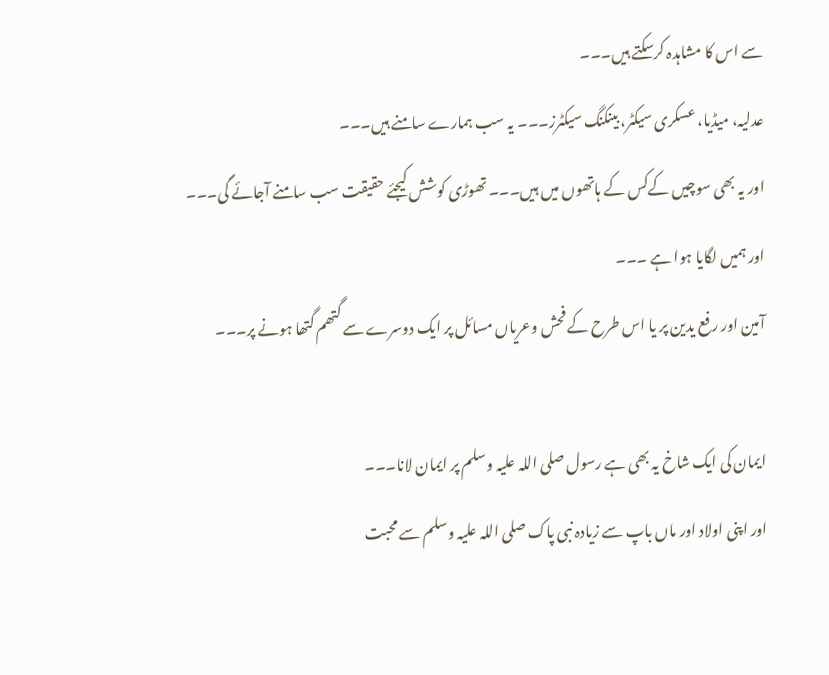سے اس کا مشاہدہ کرسکتے ہیں۔۔۔
عدلیہ، میڈیا، عسکری سیکٹر، بینکنگ سیکٹرز۔۔۔ یہ سب ہمارے سامنے ہیں۔۔۔
اور یہ بھی سوچیں کےکس کے ہاتھوں میں ہیں۔۔۔ تھوڑی کوشش کیجئے حقیقت سب سامنے آجائے گی۔۔۔
اور ہمیں لگایا ہوا ہے ۔۔۔
آمین اور رفع یدین پر یا اس طرح کے فحش وعریاں مسائل پر ایک دوسرے سے گتھم گتھا ہونے پر۔۔۔

ایمان کی ایک شاخ یہ بھی ہے رسول صلی اللہ علیہ وسلم پر ایمان لانا۔۔۔
اور اپنی اولاد اور ماں باپ سے زیادہ نبی پاک صلی اللہ علیہ وسلم سے محبت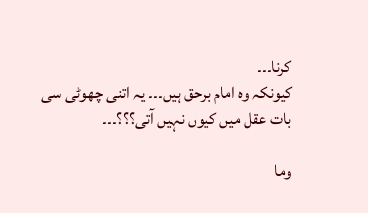کرنا۔۔۔
کیونکہ وہ امام برحق ہیں۔۔۔ یہ اتنی چھوٹی سی بات عقل میں کیوں نہیں آتی؟؟؟۔۔۔

وما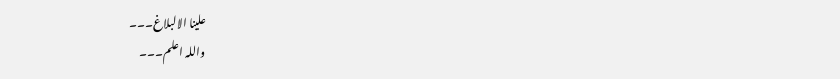علینا الالبلاغ۔۔۔
واللہ اعلم۔۔۔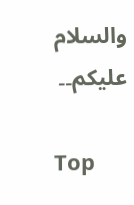والسلام علیکم۔۔

Top